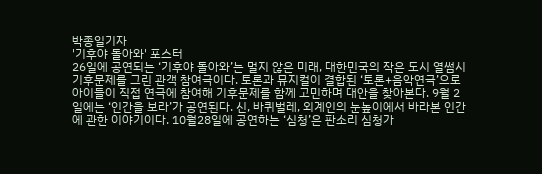박종일기자
'기후야 돌아와' 포스터
26일에 공연되는 ‘기후야 돌아와’는 멀지 않은 미래, 대한민국의 작은 도시 열썸시 기후문제를 그린 관객 참여극이다. 토론과 뮤지컬이 결합된 ‘토론+음악연극’으로 아이들이 직접 연극에 참여해 기후문제를 함께 고민하며 대안을 찾아본다. 9월 2일에는 ‘인간을 보라’가 공연된다. 신, 바퀴벌레, 외계인의 눈높이에서 바라본 인간에 관한 이야기이다. 10월28일에 공연하는 ‘심청’은 판소리 심청가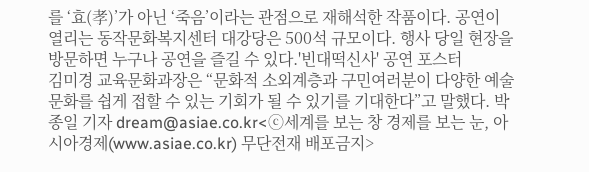를 ‘효(孝)’가 아닌 ‘죽음’이라는 관점으로 재해석한 작품이다. 공연이 열리는 동작문화복지센터 대강당은 500석 규모이다. 행사 당일 현장을 방문하면 누구나 공연을 즐길 수 있다.'빈대떡신사' 공연 포스터
김미경 교육문화과장은 “문화적 소외계층과 구민여러분이 다양한 예술문화를 쉽게 접할 수 있는 기회가 될 수 있기를 기대한다”고 말했다. 박종일 기자 dream@asiae.co.kr<ⓒ세계를 보는 창 경제를 보는 눈, 아시아경제(www.asiae.co.kr) 무단전재 배포금지>